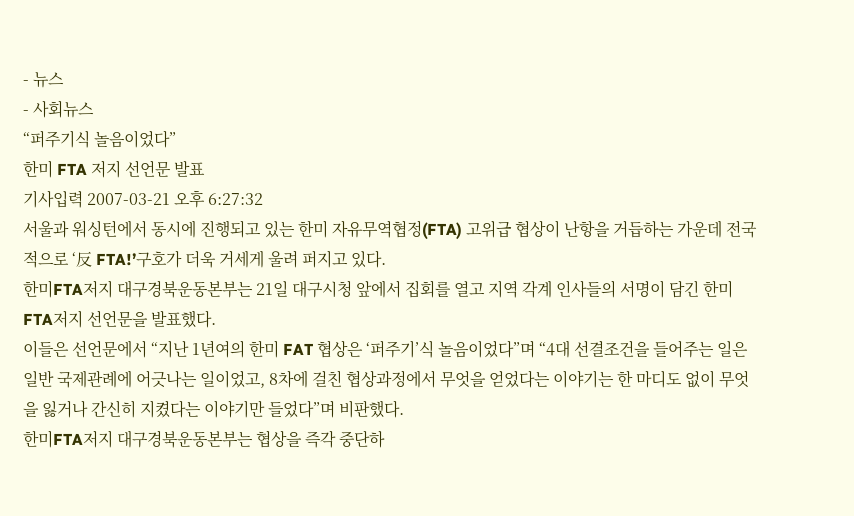- 뉴스
- 사회뉴스
“퍼주기식 놀음이었다”
한미 FTA 저지 선언문 발표
기사입력 2007-03-21 오후 6:27:32
서울과 워싱턴에서 동시에 진행되고 있는 한미 자유무역협정(FTA) 고위급 협상이 난항을 거듭하는 가운데 전국적으로 ‘反 FTA!’구호가 더욱 거세게 울려 퍼지고 있다.
한미FTA저지 대구경북운동본부는 21일 대구시청 앞에서 집회를 열고 지역 각계 인사들의 서명이 담긴 한미FTA저지 선언문을 발표했다.
이들은 선언문에서 “지난 1년여의 한미 FAT 협상은 ‘퍼주기’식 놀음이었다”며 “4대 선결조건을 들어주는 일은 일반 국제관례에 어긋나는 일이었고, 8차에 걸친 협상과정에서 무엇을 얻었다는 이야기는 한 마디도 없이 무엇을 잃거나 간신히 지켰다는 이야기만 들었다”며 비판했다.
한미FTA저지 대구경북운동본부는 협상을 즉각 중단하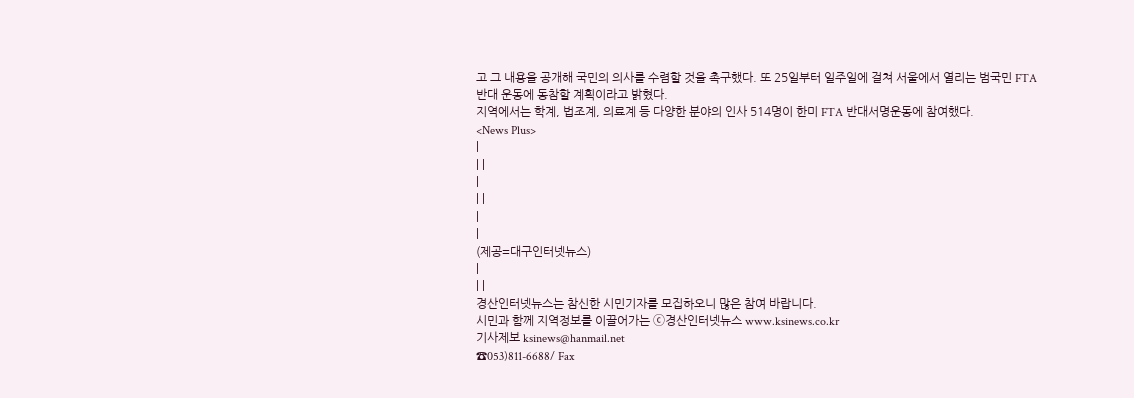고 그 내용을 공개해 국민의 의사를 수렴할 것을 촉구했다. 또 25일부터 일주일에 걸쳐 서울에서 열리는 범국민 FTA반대 운동에 동참할 계획이라고 밝혔다.
지역에서는 학계, 법조계, 의료계 등 다양한 분야의 인사 514명이 한미 FTA 반대서명운동에 참여했다.
<News Plus>
|
| |
|
| |
|
|
(제공=대구인터넷뉴스)
|
| |
경산인터넷뉴스는 참신한 시민기자를 모집하오니 많은 참여 바랍니다.
시민과 함께 지역정보를 이끌어가는 ⓒ경산인터넷뉴스 www.ksinews.co.kr
기사제보 ksinews@hanmail.net
☎053)811-6688/ Fax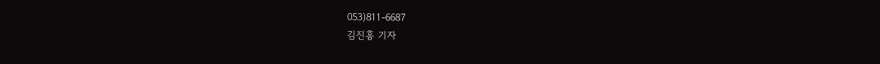053)811-6687
김진홍 기자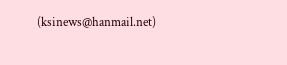(ksinews@hanmail.net)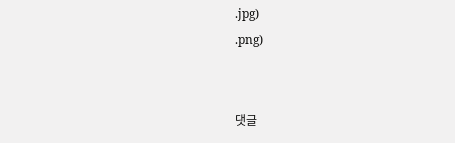.jpg)
.png)


댓글